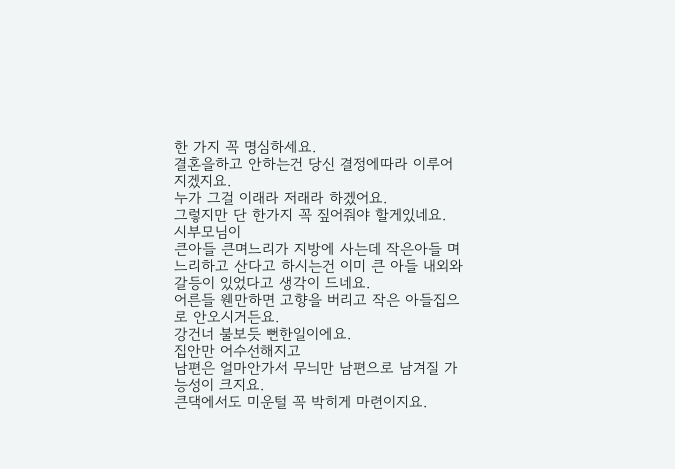한 가지 꼭 명심하세요.
결혼을하고 안하는건 당신 결정에따라 이루어지겠지요.
누가 그걸 이래라 저래라 하겠어요.
그렇지만 단 한가지 꼭 짚어줘야 할게있네요.
시부모님이
큰아들 큰며느리가 지방에 사는데 작은아들 며느리하고 산다고 하시는건 이미 큰 아들 내외와 갈등이 있었다고 생각이 드네요.
어른들 웬만하면 고향을 버리고 작은 아들집으로 안오시거든요.
강건너 불보듯 뻔한일이에요.
집안만 어수선해지고
남편은 얼마안가서 무늬만 남편으로 남겨질 가능성이 크지요.
큰댁에서도 미운털 꼭 박히게 마련이지요.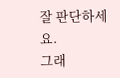잘 판단하세요.
그래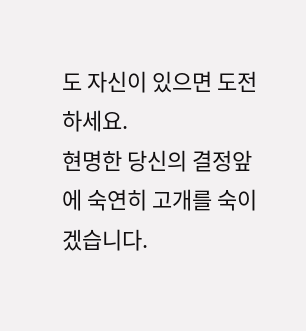도 자신이 있으면 도전하세요.
현명한 당신의 결정앞에 숙연히 고개를 숙이겠습니다.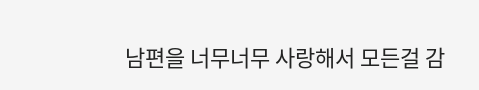남편을 너무너무 사랑해서 모든걸 감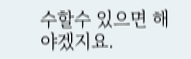수할수 있으면 해야겠지요.